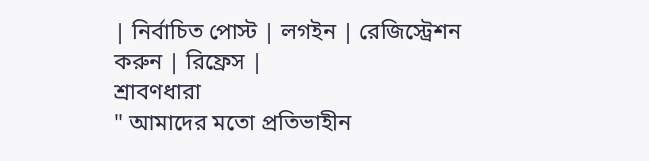| নির্বাচিত পোস্ট | লগইন | রেজিস্ট্রেশন করুন | রিফ্রেস |
শ্রাবণধারা
" আমাদের মতো প্রতিভাহীন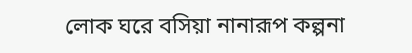লোক ঘরে বসিয়া নানারূপ কল্পনা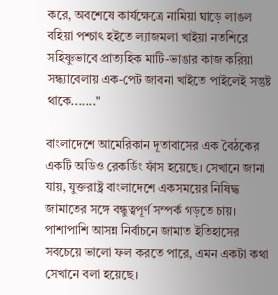করে, অবশেষে কার্যক্ষেত্রে নামিয়া ঘাড়ে লাঙল বহিয়া পশ্চাৎ হইতে ল্যাজমলা খাইয়া নতশিরে সহিষ্ণুভাবে প্রাত্যহিক মাটি-ভাঙার কাজ করিয়া সন্ধ্যাবেলায় এক-পেট জাবনা খাইতে পাইলেই সন্তুষ্ট থাকে......."

বাংলাদেশে আমেরিকান দূতাবাসের এক বৈঠকের একটি অডিও রেকর্ডিং ফাঁস হয়েছে। সেখানে জানা যায়, যুক্তরাষ্ট্র বাংলাদেশে একসময়ের নিষিদ্ধ জামাতের সঙ্গে বন্ধুত্বপূর্ণ সম্পর্ক গড়তে চায়। পাশাপাশি আসন্ন নির্বাচনে জামাত ইতিহাসের সবচেয়ে ভালো ফল করতে পারে, এমন একটা কথা সেখানে বলা হয়েছে।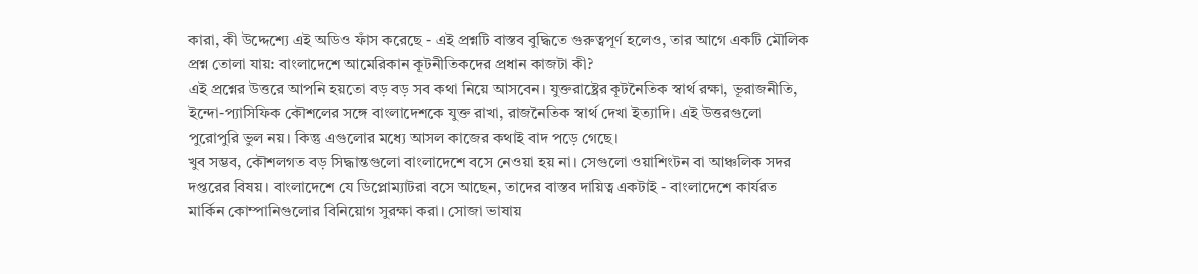কারা, কী উদ্দেশ্যে এই অডিও ফাঁস করেছে - এই প্রশ্নটি বাস্তব বুদ্ধিতে গুরুত্বপূর্ণ হলেও, তার আগে একটি মৌলিক প্রশ্ন তোলা যায়: বাংলাদেশে আমেরিকান কূটনীতিকদের প্রধান কাজটা কী?
এই প্রশ্নের উত্তরে আপনি হয়তো বড় বড় সব কথা নিয়ে আসবেন। যুক্তরাষ্ট্রের কূটনৈতিক স্বার্থ রক্ষা, ভূরাজনীতি, ইন্দো-প্যাসিফিক কৌশলের সঙ্গে বাংলাদেশকে যুক্ত রাখা, রাজনৈতিক স্বার্থ দেখা ইত্যাদি। এই উত্তরগুলো পুরোপুরি ভুল নয়। কিন্তু এগুলোর মধ্যে আসল কাজের কথাই বাদ পড়ে গেছে।
খুব সম্ভব, কৌশলগত বড় সিদ্ধান্তগুলো বাংলাদেশে বসে নেওয়া হয় না। সেগুলো ওয়াশিংটন বা আঞ্চলিক সদর দপ্তরের বিষয়। বাংলাদেশে যে ডিপ্লোম্যাটরা বসে আছেন, তাদের বাস্তব দায়িত্ব একটাই - বাংলাদেশে কার্যরত মার্কিন কোম্পানিগুলোর বিনিয়োগ সুরক্ষা করা। সোজা ভাষায়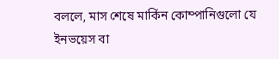বললে, মাস শেষে মার্কিন কোম্পানিগুলো যে ইনভয়েস বা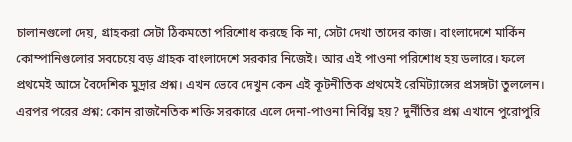চালানগুলো দেয়, গ্রাহকরা সেটা ঠিকমতো পরিশোধ করছে কি না, সেটা দেখা তাদের কাজ। বাংলাদেশে মার্কিন কোম্পানিগুলোর সবচেয়ে বড় গ্রাহক বাংলাদেশে সরকার নিজেই। আর এই পাওনা পরিশোধ হয় ডলারে। ফলে প্রথমেই আসে বৈদেশিক মুদ্রার প্রশ্ন। এখন ভেবে দেখুন কেন এই কূটনীতিক প্রথমেই রেমিট্যান্সের প্রসঙ্গটা তুললেন।
এরপর পরের প্রশ্ন: কোন রাজনৈতিক শক্তি সরকারে এলে দেনা-পাওনা নির্বিঘ্ন হয়? দুর্নীতির প্রশ্ন এখানে পুরোপুরি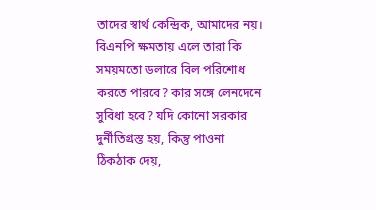তাদের স্বার্থ কেন্দ্রিক, আমাদের নয়। বিএনপি ক্ষমতায় এলে তারা কি সময়মতো ডলারে বিল পরিশোধ করতে পারবে? কার সঙ্গে লেনদেনে সুবিধা হবে? যদি কোনো সরকার দুর্নীতিগ্রস্ত হয়, কিন্তু পাওনা ঠিকঠাক দেয়,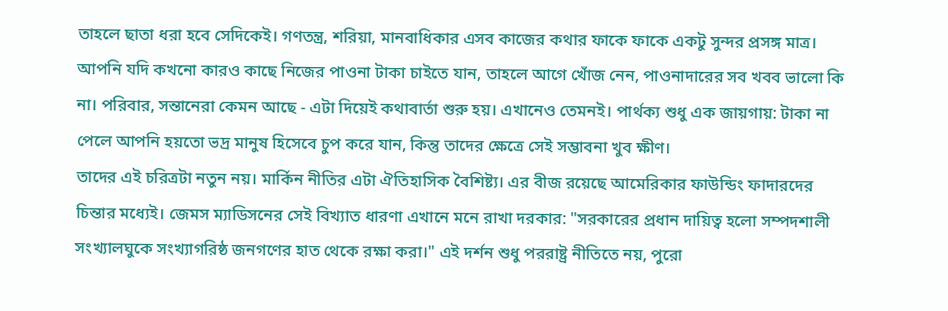তাহলে ছাতা ধরা হবে সেদিকেই। গণতন্ত্র, শরিয়া, মানবাধিকার এসব কাজের কথার ফাকে ফাকে একটু সুন্দর প্রসঙ্গ মাত্র।
আপনি যদি কখনো কারও কাছে নিজের পাওনা টাকা চাইতে যান, তাহলে আগে খোঁজ নেন, পাওনাদারের সব খবব ভালো কি না। পরিবার, সন্তানেরা কেমন আছে - এটা দিয়েই কথাবার্তা শুরু হয়। এখানেও তেমনই। পার্থক্য শুধু এক জায়গায়: টাকা না পেলে আপনি হয়তো ভদ্র মানুষ হিসেবে চুপ করে যান, কিন্তু তাদের ক্ষেত্রে সেই সম্ভাবনা খুব ক্ষীণ।
তাদের এই চরিত্রটা নতুন নয়। মার্কিন নীতির এটা ঐতিহাসিক বৈশিষ্ট্য। এর বীজ রয়েছে আমেরিকার ফাউন্ডিং ফাদারদের চিন্তার মধ্যেই। জেমস ম্যাডিসনের সেই বিখ্যাত ধারণা এখানে মনে রাখা দরকার: "সরকারের প্রধান দায়িত্ব হলো সম্পদশালী সংখ্যালঘুকে সংখ্যাগরিষ্ঠ জনগণের হাত থেকে রক্ষা করা।" এই দর্শন শুধু পররাষ্ট্র নীতিতে নয়, পুরো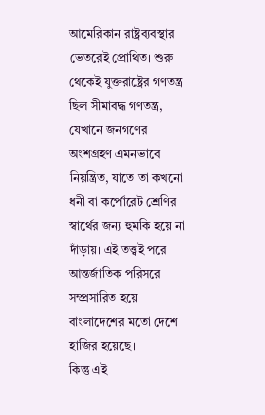আমেরিকান রাষ্ট্রব্যবস্থার ভেতরেই প্রোথিত। শুরু থেকেই যুক্তরাষ্ট্রের গণতন্ত্র ছিল সীমাবদ্ধ গণতন্ত্র, যেখানে জনগণের অংশগ্রহণ এমনভাবে নিয়ন্ত্রিত, যাতে তা কখনো ধনী বা কর্পোরেট শ্রেণির স্বার্থের জন্য হুমকি হয়ে না দাঁড়ায়। এই তত্ত্বই পরে আন্তর্জাতিক পরিসরে সম্প্রসারিত হয়ে বাংলাদেশের মতো দেশে হাজির হয়েছে।
কিন্তু এই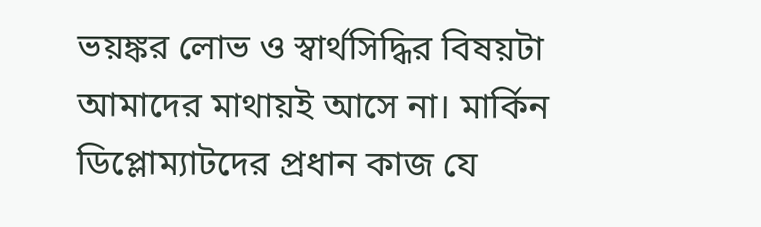ভয়ঙ্কর লোভ ও স্বার্থসিদ্ধির বিষয়টা আমাদের মাথায়ই আসে না। মার্কিন ডিপ্লোম্যাটদের প্রধান কাজ যে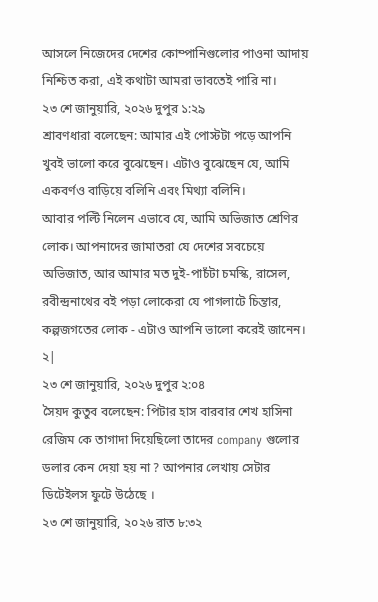আসলে নিজেদের দেশের কোম্পানিগুলোর পাওনা আদায় নিশ্চিত করা, এই কথাটা আমরা ভাবতেই পারি না।
২৩ শে জানুয়ারি, ২০২৬ দুপুর ১:২৯
শ্রাবণধারা বলেছেন: আমার এই পোস্টটা পড়ে আপনি খুবই ভালো করে বুঝেছেন। এটাও বুঝেছেন যে, আমি একবর্ণও বাড়িয়ে বলিনি এবং মিথ্যা বলিনি।
আবার পল্টি নিলেন এভাবে যে, আমি অভিজাত শ্রেণির লোক। আপনাদের জামাতরা যে দেশের সবচেয়ে অভিজাত, আর আমার মত দুই-পাচঁটা চমস্কি, রাসেল, রবীন্দ্রনাথের বই পড়া লোকেরা যে পাগলাটে চিন্তার, কল্পজগতের লোক - এটাও আপনি ভালো করেই জানেন।
২|
২৩ শে জানুয়ারি, ২০২৬ দুপুর ২:০৪
সৈয়দ কুতুব বলেছেন: পিটার হাস বারবার শেখ হাসিনা রেজিম কে তাগাদা দিয়েছিলো তাদের company গুলোর ডলার কেন দেয়া হয় না ? আপনার লেখায় সেটার ডিটেইলস ফুটে উঠেছে ।
২৩ শে জানুয়ারি, ২০২৬ রাত ৮:৩২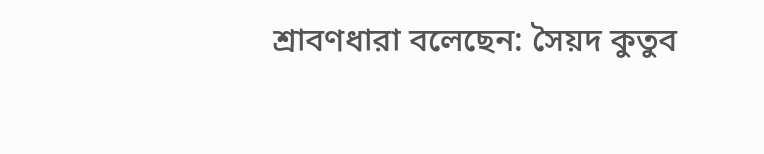শ্রাবণধারা বলেছেন: সৈয়দ কুতুব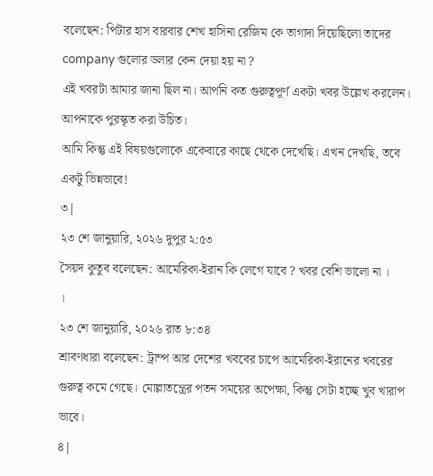বলেছেন: পিটার হাস বারবার শেখ হাসিনা রেজিম কে তাগাদা দিয়েছিলো তাদের company গুলোর ডলার কেন দেয়া হয় না ?
এই খবরটা আমার জানা ছিল না। আপনি কত গুরুত্বপূর্ণ একটা খবর উল্লেখ করলেন। আপনাকে পুরস্কৃত করা উচিত।
আমি কিন্তু এই বিষয়গুলোকে একেবারে কাছে থেকে দেখেছি। এখন দেখছি, তবে একটু ভিন্নভাবে!
৩|
২৩ শে জানুয়ারি, ২০২৬ দুপুর ২:৫৩
সৈয়দ কুতুব বলেছেন: আমেরিকা-ইরান কি লেগে যাবে ? খবর বেশি ভালো না ।
।
২৩ শে জানুয়ারি, ২০২৬ রাত ৮:৩৪
শ্রাবণধারা বলেছেন: ট্রাম্প আর দেশের খববের চাপে আমেরিকা-ইরানের খবরের গুরুত্ব কমে গেছে। মোল্লাতন্ত্রের পতন সময়ের অপেক্ষা, কিন্তু সেটা হচ্ছে খুব খারাপ ভাবে।
৪|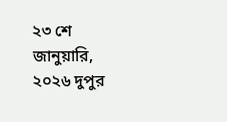২৩ শে জানুয়ারি, ২০২৬ দুপুর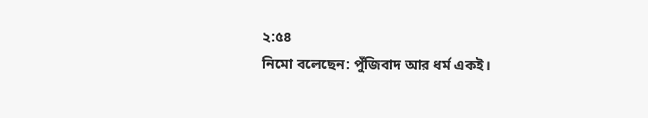২:৫৪
নিমো বলেছেন: পুঁজিবাদ আর ধর্ম একই।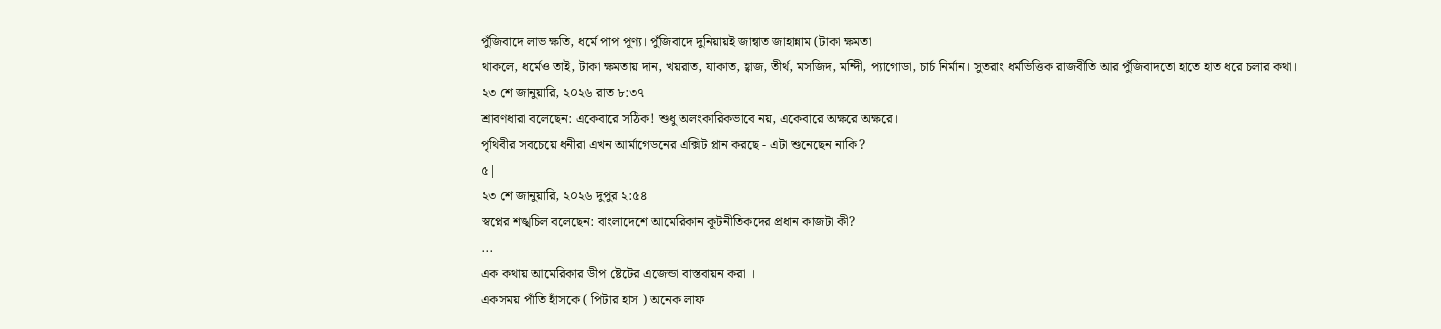পুঁজিবাদে লাভ ক্ষতি, ধর্মে পাপ পূণ্য। পুঁজিবাদে দুনিয়ায়ই জান্বাত জাহান্নাম (টাকা ক্ষমতা
থাকলে, ধর্মেও তাই, টাকা ক্ষমতায় দান, খয়রাত, যাকাত, হ্বাজ, তীর্থ, মসজিদ, মন্দিী, প্যাগোডা, চার্চ নির্মান। সুতরাং ধর্মভিত্তিক রাজবীতি আর পুঁজিবাদতো হাতে হাত ধরে চলার কথা।
২৩ শে জানুয়ারি, ২০২৬ রাত ৮:৩৭
শ্রাবণধারা বলেছেন: একেবারে সঠিক! শুধু অলংকারিকভাবে নয়, একেবারে অক্ষরে অক্ষরে।
পৃথিবীর সবচেয়ে ধনীরা এখন আর্মাগেডনের এক্সিট প্লান করছে - এটা শুনেছেন নাকি?
৫|
২৩ শে জানুয়ারি, ২০২৬ দুপুর ২:৫৪
স্বপ্নের শঙ্খচিল বলেছেন: বাংলাদেশে আমেরিকান কূটনীতিকদের প্রধান কাজটা কী?
...
এক কথায় আমেরিকার ডীপ ষ্টেটের এজেন্ডা বাস্তবায়ন করা ।
একসময় পাঁতি হাঁসকে ( পিটার হাস ) অনেক লাফ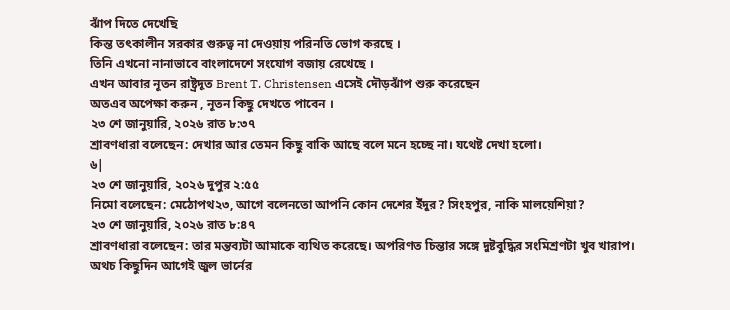ঝাঁপ দিতে দেখেছি
কিন্ত তৎকালীন সরকার গুরুত্ব না দেওয়ায় পরিনতি ভোগ করছে ।
তিনি এখনো নানাভাবে বাংলাদেশে সংযোগ বজায় রেখেছে ।
এখন আবার নূতন রাষ্ট্রদূত Brent T. Christensen এসেই দৌড়ঝাঁপ শুরু করেছেন
অতএব অপেক্ষা করুন , নূতন কিছু দেখতে পাবেন ।
২৩ শে জানুয়ারি, ২০২৬ রাত ৮:৩৭
শ্রাবণধারা বলেছেন: দেখার আর তেমন কিছু বাকি আছে বলে মনে হচ্ছে না। যথেষ্ট দেখা হলো।
৬|
২৩ শে জানুয়ারি, ২০২৬ দুপুর ২:৫৫
নিমো বলেছেন: মেঠোপথ২৩, আগে বলেনতো আপনি কোন দেশের ইঁদুর? সিংহপুর, নাকি মালয়েশিয়া?
২৩ শে জানুয়ারি, ২০২৬ রাত ৮:৪৭
শ্রাবণধারা বলেছেন: তার মন্তব্যটা আমাকে ব্যথিত করেছে। অপরিণত চিন্তার সঙ্গে দুষ্টবুদ্ধির সংমিশ্রণটা খুব খারাপ।
অথচ কিছুদিন আগেই জুল ভার্নের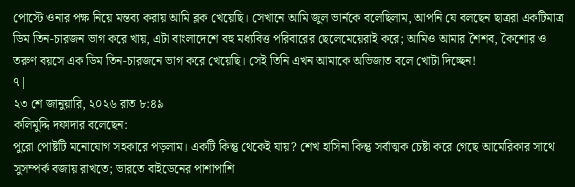পোস্টে ওনার পক্ষ নিয়ে মন্তব্য করায় আমি ব্লক খেয়েছি। সেখানে আমি জুল ভার্নকে বলেছিলাম, আপনি যে বলছেন ছাত্ররা একটিমাত্র ডিম তিন-চারজন ভাগ করে খায়, এটা বাংলাদেশে বহু মধ্যবিত্ত পরিবারের ছেলেমেয়েরাই করে; আমিও আমার শৈশব, কৈশোর ও তরুণ বয়সে এক ডিম তিন-চারজনে ভাগ করে খেয়েছি। সেই তিনি এখন আমাকে অভিজাত বলে খোটা দিচ্ছেন!
৭|
২৩ শে জানুয়ারি, ২০২৬ রাত ৮:৪৯
কলিমুদ্দি দফাদার বলেছেন:
পুরো পোষ্টটি মনোযোগ সহকারে পড়লাম। একটি কিন্তু থেকেই যায়? শেখ হাসিনা কিন্তু সর্বাত্মক চেষ্টা করে গেছে আমেরিকার সাথে সুসম্পর্ক বজায় রাখতে; ভারতে বাইডেনের পাশাপাশি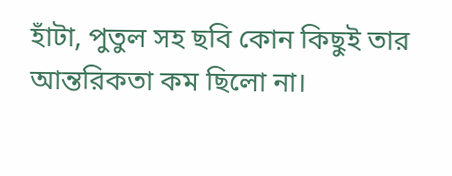হাঁটা, পুতুল সহ ছবি কোন কিছুই তার আন্তরিকতা কম ছিলো না।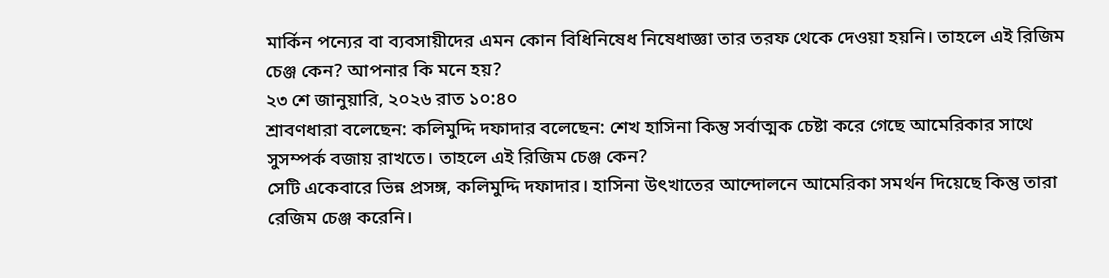মার্কিন পন্যের বা ব্যবসায়ীদের এমন কোন বিধিনিষেধ নিষেধাজ্ঞা তার তরফ থেকে দেওয়া হয়নি। তাহলে এই রিজিম চেঞ্জ কেন? আপনার কি মনে হয়?
২৩ শে জানুয়ারি, ২০২৬ রাত ১০:৪০
শ্রাবণধারা বলেছেন: কলিমুদ্দি দফাদার বলেছেন: শেখ হাসিনা কিন্তু সর্বাত্মক চেষ্টা করে গেছে আমেরিকার সাথে সুসম্পর্ক বজায় রাখতে। তাহলে এই রিজিম চেঞ্জ কেন?
সেটি একেবারে ভিন্ন প্রসঙ্গ, কলিমুদ্দি দফাদার। হাসিনা উৎখাতের আন্দোলনে আমেরিকা সমর্থন দিয়েছে কিন্তু তারা রেজিম চেঞ্জ করেনি।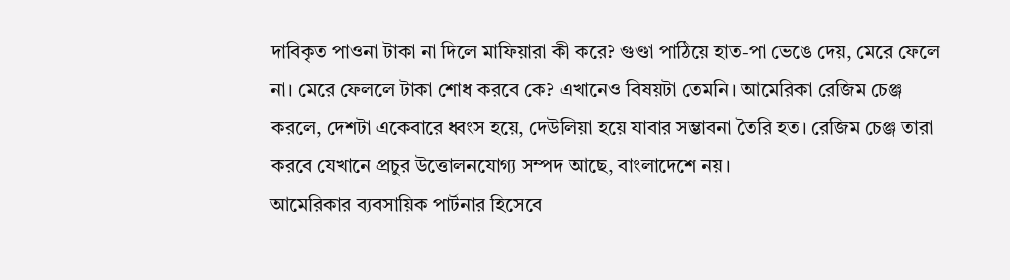দাবিকৃত পাওনা টাকা না দিলে মাফিয়ারা কী করে? গুণ্ডা পাঠিয়ে হাত-পা ভেঙে দেয়, মেরে ফেলে না। মেরে ফেললে টাকা শোধ করবে কে? এখানেও বিষয়টা তেমনি। আমেরিকা রেজিম চেঞ্জ করলে, দেশটা একেবারে ধ্বংস হয়ে, দেউলিয়া হয়ে যাবার সম্ভাবনা তৈরি হত। রেজিম চেঞ্জ তারা করবে যেখানে প্রচুর উত্তোলনযোগ্য সম্পদ আছে, বাংলাদেশে নয়।
আমেরিকার ব্যবসায়িক পার্টনার হিসেবে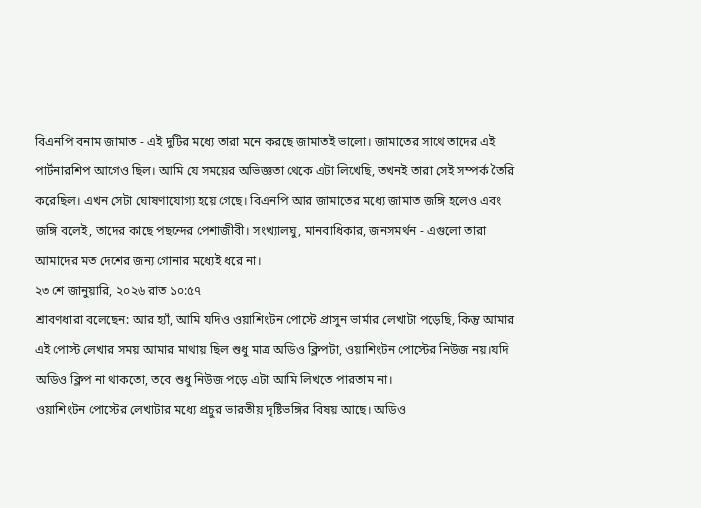বিএনপি বনাম জামাত - এই দুটির মধ্যে তারা মনে করছে জামাতই ভালো। জামাতের সাথে তাদের এই পার্টনারশিপ আগেও ছিল। আমি যে সময়ের অভিজ্ঞতা থেকে এটা লিখেছি, তখনই তারা সেই সম্পর্ক তৈরি করেছিল। এখন সেটা ঘোষণাযোগ্য হয়ে গেছে। বিএনপি আর জামাতের মধ্যে জামাত জঙ্গি হলেও এবং জঙ্গি বলেই, তাদের কাছে পছন্দের পেশাজীবী। সংখ্যালঘু, মানবাধিকার, জনসমর্থন - এগুলো তারা আমাদের মত দেশের জন্য গোনার মধ্যেই ধরে না।
২৩ শে জানুয়ারি, ২০২৬ রাত ১০:৫৭
শ্রাবণধারা বলেছেন: আর হ্যাঁ, আমি যদিও ওয়াশিংটন পোস্টে প্রাসুন ভার্মার লেখাটা পড়েছি, কিন্তু আমার এই পোস্ট লেখার সময় আমার মাথায় ছিল শুধু মাত্র অডিও ক্লিপটা, ওয়াশিংটন পোস্টের নিউজ নয়।যদি অডিও ক্লিপ না থাকতো, তবে শুধু নিউজ পড়ে এটা আমি লিখতে পারতাম না।
ওয়াশিংটন পোস্টের লেখাটার মধ্যে প্রচুর ভারতীয় দৃষ্টিভঙ্গির বিষয় আছে। অডিও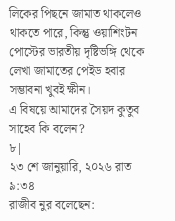লিকের পিছনে জামাত থাকলেও থাকতে পারে, কিন্তু ওয়াশিংটন পোস্টের ভারতীয় দৃষ্টিভঙ্গি থেকে লেখা জামাতের পেইড হবার সম্ভাবনা খুবই ক্ষীন।
এ বিষয়ে আমাদের সৈয়দ কুতুব সাহেব কি বলেন?
৮|
২৩ শে জানুয়ারি, ২০২৬ রাত ৯:৩৪
রাজীব নুর বলেছেন: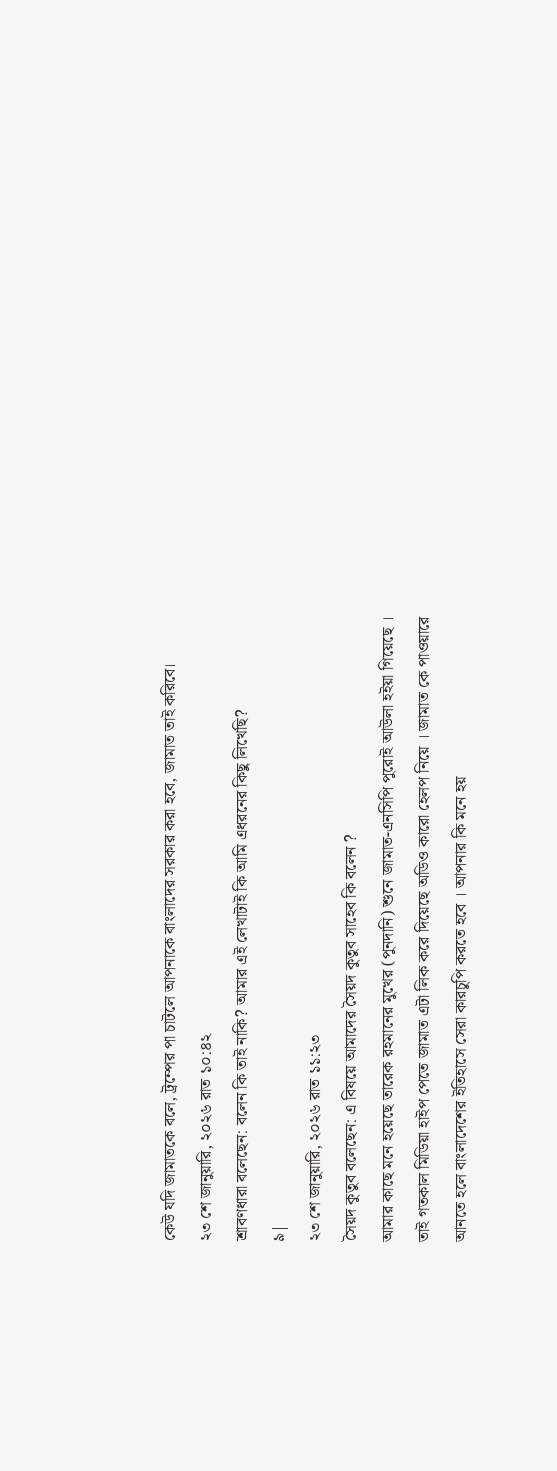কেউ যদি জামাতকে বলে, ট্রম্পের পা চাটলে আপনাকে বাংলাদের সরকার করা হবে, জামাত তাই করিবে।
২৩ শে জানুয়ারি, ২০২৬ রাত ১০:৪২
শ্রাবণধারা বলেছেন: বলেন কি তাই নাকি? আমার এই লেখাটাই কি আমি এধরনের কিছু লিখেছি?
৯|
২৩ শে জানুয়ারি, ২০২৬ রাত ১১:২৩
সৈয়দ কুতুব বলেছেন: এ বিষয়ে আমাদের সৈয়দ কুতুব সাহেব কি বলেন ?
আমার কাছে মনে হয়েছে তারেক রহমানের মুখের (পুনদানি) শুনে জামাত-এনসিপি পুরোই আউলা হইয়া গিয়েছে । তাই গতকাল মিডিয়া হাইপ পেতে জামাত এটা লিক করে দিয়েছে অডিও কারো হেলপ নিয়ে । জামাত কে পাওয়ারে আনতে হলে বাংলাদেশের ইতিহাসে সেরা কারচুপি করতে হবে । আপনার কি মনে হয়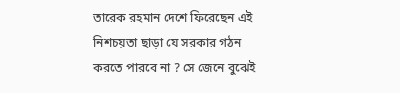তারেক রহমান দেশে ফিরেছেন এই নিশচয়তা ছাড়া যে সরকার গঠন করতে পারবে না ? সে জেনে বুঝেই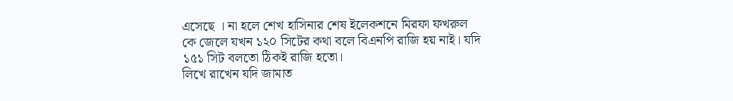এসেছে । না হলে শেখ হাসিনার শেষ ইলেকশনে মিরফা ফখরুল কে জেলে যখন ১২০ সিটের কথা বলে বিএনপি রাজি হয় নাই। যদি ১৫১ সিট বলতো ঠিকই রাজি হতো।
লিখে রাখেন যদি জামাত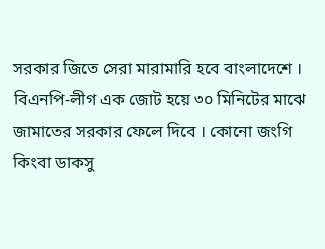সরকার জিতে সেরা মারামারি হবে বাংলাদেশে । বিএনপি-লীগ এক জোট হয়ে ৩০ মিনিটের মাঝে জামাতের সরকার ফেলে দিবে । কোনো জংগি কিংবা ডাকসু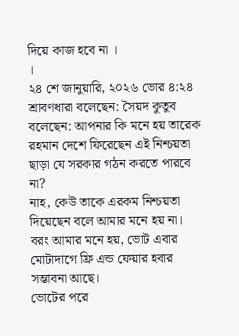দিয়ে কাজ হবে না ।
।
২৪ শে জানুয়ারি, ২০২৬ ভোর ৪:২৪
শ্রাবণধারা বলেছেন: সৈয়দ কুতুব বলেছেন: আপনার কি মনে হয় তারেক রহমান দেশে ফিরেছেন এই নিশ্চয়তা ছাড়া যে সরকার গঠন করতে পারবে না?
নাহ, কেউ তাকে এরকম নিশ্চয়তা দিয়েছেন বলে আমার মনে হয় না। বরং আমার মনে হয়, ভোট এবার মোটাদাগে ফ্রি এন্ড ফেয়ার হবার সম্ভাবনা আছে।
ভোটের পরে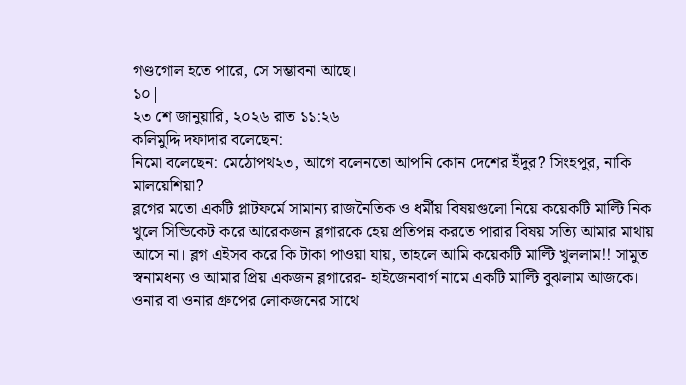গণ্ডগোল হতে পারে, সে সম্ভাবনা আছে।
১০|
২৩ শে জানুয়ারি, ২০২৬ রাত ১১:২৬
কলিমুদ্দি দফাদার বলেছেন:
নিমো বলেছেন: মেঠোপথ২৩, আগে বলেনতো আপনি কোন দেশের ইঁদুর? সিংহপুর, নাকি মালয়েশিয়া?
ব্লগের মতো একটি প্লাটফর্মে সামান্য রাজনৈতিক ও ধর্মীয় বিষয়গুলো নিয়ে কয়েকটি মাল্টি নিক খুলে সিন্ডিকেট করে আরেকজন ব্লগারকে হেয় প্রতিপন্ন করতে পারার বিষয় সত্যি আমার মাথায় আসে না। ব্লগ এইসব করে কি টাকা পাওয়া যায়, তাহলে আমি কয়েকটি মাল্টি খুললাম!! সামুত স্বনামধন্য ও আমার প্রিয় একজন ব্লগারের- হাইজেনবার্গ নামে একটি মাল্টি বুঝলাম আজকে। ওনার বা ওনার গ্রুপের লোকজনের সাথে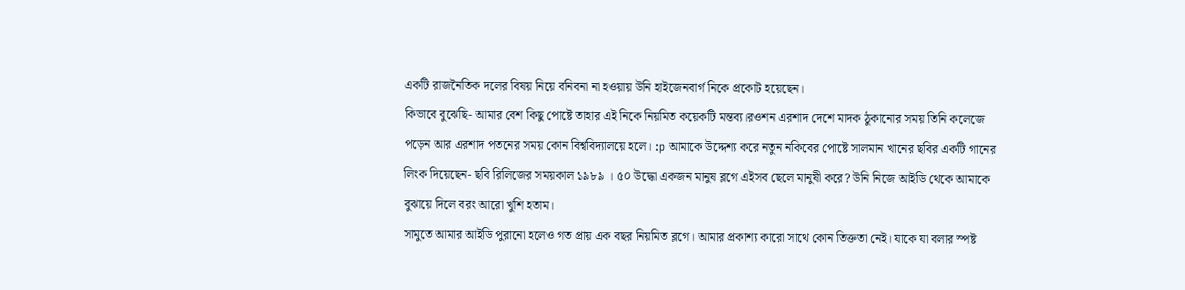একটি রাজনৈতিক দলের বিষয় নিয়ে বনিবনা না হওয়ায় উনি হাইজেনবার্গ নিকে প্রকোট হয়েছেন।
কিভাবে বুঝেছি- আমার বেশ কিছু পোষ্টে তাহার এই নিকে নিয়মিত কয়েকটি মন্তব্য।রওশন এরশাদ দেশে মাদক ঠুকানোর সময় তিনি কলেজে পড়েন আর এরশাদ পতনের সময় কোন বিশ্ববিদ্যালয়ে হলে। :p আমাকে উদ্দেশ্য করে নতুন নকিবের পোষ্টে সালমান খানের ছবির একটি গানের লিংক দিয়েছেন- ছবি রিলিজের সময়কাল ১৯৮৯ । ৫০ উদ্ধো একজন মানুষ ব্লগে এইসব ছেলে মানুষী করে? উনি নিজে আইডি থেকে আমাকে বুঝায়ে দিলে বরং আরো খুশি হতাম।
সামুতে আমার আইডি পুরানো হলেও গত প্রায় এক বছর নিয়মিত ব্লগে। আমার প্রকাশ্য কারো সাথে কোন তিক্ততা নেই। যাকে যা বলার স্পষ্ট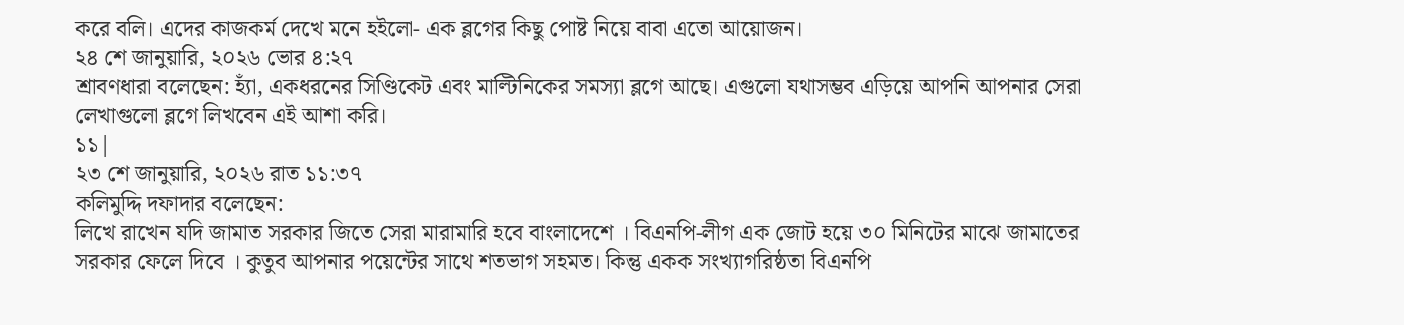করে বলি। এদের কাজকর্ম দেখে মনে হইলো- এক ব্লগের কিছু পোষ্ট নিয়ে বাবা এতো আয়োজন।
২৪ শে জানুয়ারি, ২০২৬ ভোর ৪:২৭
শ্রাবণধারা বলেছেন: হ্যাঁ, একধরনের সিণ্ডিকেট এবং মাল্টিনিকের সমস্যা ব্লগে আছে। এগুলো যথাসম্ভব এড়িয়ে আপনি আপনার সেরা লেখাগুলো ব্লগে লিখবেন এই আশা করি।
১১|
২৩ শে জানুয়ারি, ২০২৬ রাত ১১:৩৭
কলিমুদ্দি দফাদার বলেছেন:
লিখে রাখেন যদি জামাত সরকার জিতে সেরা মারামারি হবে বাংলাদেশে । বিএনপি-লীগ এক জোট হয়ে ৩০ মিনিটের মাঝে জামাতের সরকার ফেলে দিবে । কুতুব আপনার পয়েন্টের সাথে শতভাগ সহমত। কিন্তু একক সংখ্যাগরিষ্ঠতা বিএনপি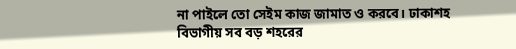না পাইলে তো সেইম কাজ জামাত ও করবে। ঢাকাশহ বিভাগীয় সব বড় শহরের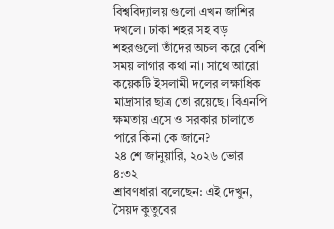বিশ্ববিদ্যালয় গুলো এখন জাশির দখলে। ঢাকা শহর সহ বড় শহরগুলো তাঁদের অচল করে বেশি সময় লাগার কথা না। সাথে আরো কয়েকটি ইসলামী দলের লক্ষাধিক মাদ্রাসার ছাত্র তো রয়েছে। বিএনপি ক্ষমতায় এসে ও সরকার চালাতে পারে কিনা কে জানে?
২৪ শে জানুয়ারি, ২০২৬ ভোর ৪:৩২
শ্রাবণধারা বলেছেন: এই দেখুন, সৈয়দ কুতুবের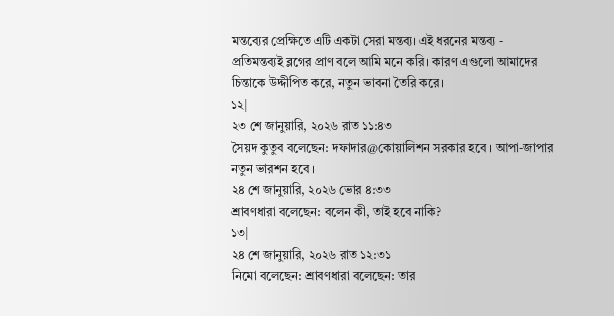মন্তব্যের প্রেক্ষিতে এটি একটা সেরা মন্তব্য। এই ধরনের মন্তব্য - প্রতিমন্তব্যই ব্লগের প্রাণ বলে আমি মনে করি। কারণ এগুলো আমাদের চিন্তাকে উদ্দীপিত করে, নতুন ভাবনা তৈরি করে।
১২|
২৩ শে জানুয়ারি, ২০২৬ রাত ১১:৪৩
সৈয়দ কুতুব বলেছেন: দফাদার@কোয়ালিশন সরকার হবে । আপা-জাপার নতুন ভারশন হবে ।
২৪ শে জানুয়ারি, ২০২৬ ভোর ৪:৩৩
শ্রাবণধারা বলেছেন: বলেন কী, তাই হবে নাকি?
১৩|
২৪ শে জানুয়ারি, ২০২৬ রাত ১২:৩১
নিমো বলেছেন: শ্রাবণধারা বলেছেন: তার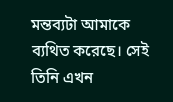মন্তব্যটা আমাকে ব্যথিত করেছে। সেই তিনি এখন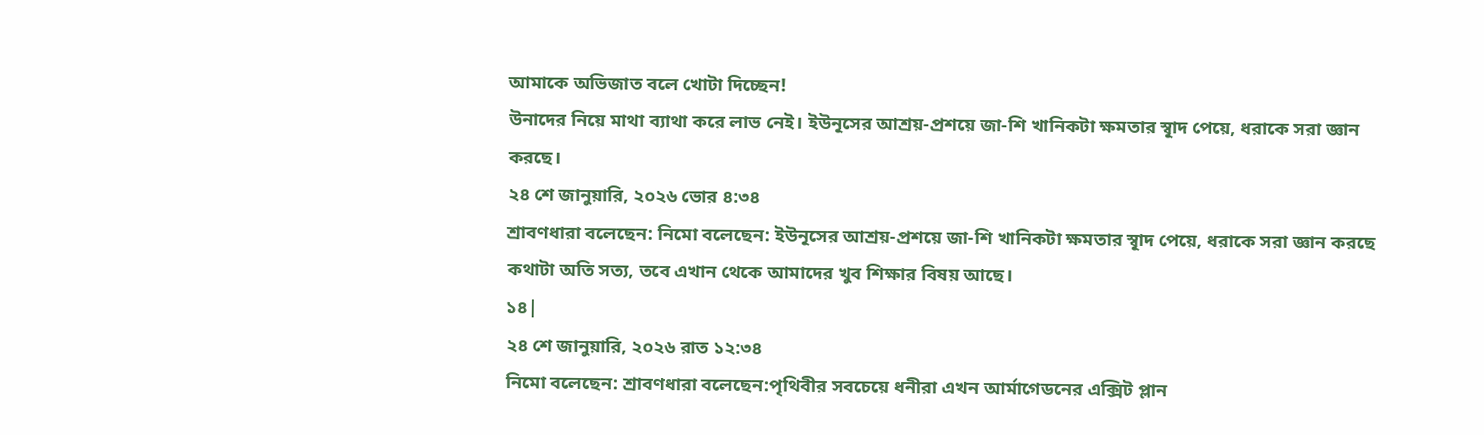আমাকে অভিজাত বলে খোটা দিচ্ছেন!
উনাদের নিয়ে মাথা ব্যাথা করে লাভ নেই। ইউনূসের আশ্রয়-প্রশয়ে জা-শি খানিকটা ক্ষমতার স্বাূদ পেয়ে, ধরাকে সরা জ্ঞান করছে।
২৪ শে জানুয়ারি, ২০২৬ ভোর ৪:৩৪
শ্রাবণধারা বলেছেন: নিমো বলেছেন: ইউনূসের আশ্রয়-প্রশয়ে জা-শি খানিকটা ক্ষমতার স্বাূদ পেয়ে, ধরাকে সরা জ্ঞান করছে
কথাটা অতি সত্য, তবে এখান থেকে আমাদের খুব শিক্ষার বিষয় আছে।
১৪|
২৪ শে জানুয়ারি, ২০২৬ রাত ১২:৩৪
নিমো বলেছেন: শ্রাবণধারা বলেছেন:পৃথিবীর সবচেয়ে ধনীরা এখন আর্মাগেডনের এক্সিট প্লান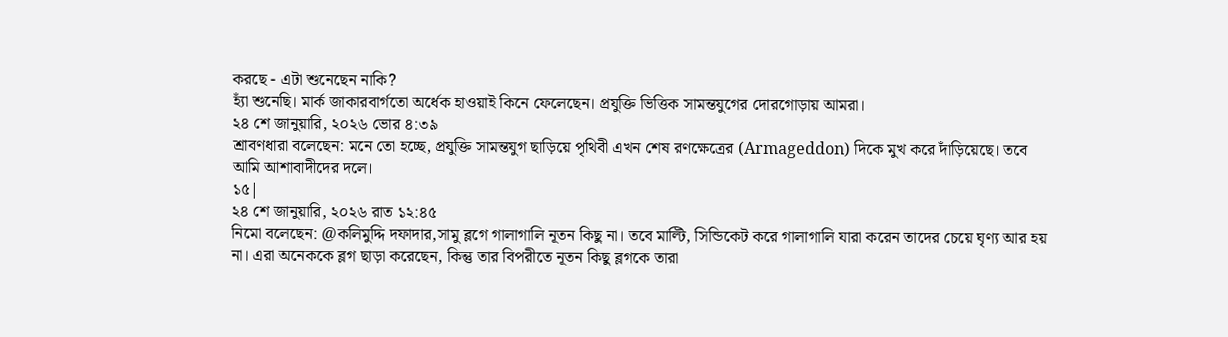করছে - এটা শুনেছেন নাকি?
হ্যাঁ শুনেছি। মার্ক জাকারবার্গতো অর্ধেক হাওয়াই কিনে ফেলেছেন। প্রযুক্তি ভিত্তিক সামন্তযুগের দোরগোড়ায় আমরা।
২৪ শে জানুয়ারি, ২০২৬ ভোর ৪:৩৯
শ্রাবণধারা বলেছেন: মনে তো হচ্ছে, প্রযুক্তি সামন্তযুগ ছাড়িয়ে পৃথিবী এখন শেষ রণক্ষেত্রের (Armageddon) দিকে মুখ করে দাঁড়িয়েছে। তবে আমি আশাবাদীদের দলে।
১৫|
২৪ শে জানুয়ারি, ২০২৬ রাত ১২:৪৫
নিমো বলেছেন: @কলিমুদ্দি দফাদার,সামু ব্লগে গালাগালি নূতন কিছু না। তবে মাল্টি, সিন্ডিকেট করে গালাগালি যারা করেন তাদের চেয়ে ঘৃণ্য আর হয় না। এরা অনেককে ব্লগ ছাড়া করেছেন, কিন্তু তার বিপরীতে নূতন কিছু ব্লগকে তারা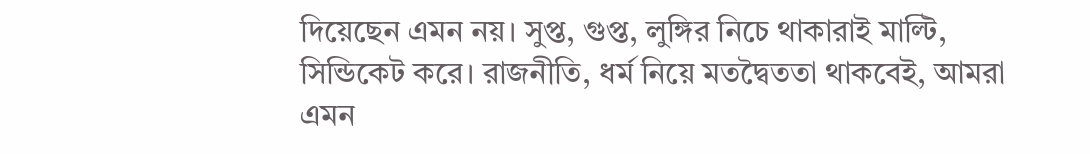দিয়েছেন এমন নয়। সুপ্ত, গুপ্ত, লুঙ্গির নিচে থাকারাই মাল্টি, সিন্ডিকেট করে। রাজনীতি, ধর্ম নিয়ে মতদ্বৈততা থাকবেই, আমরা এমন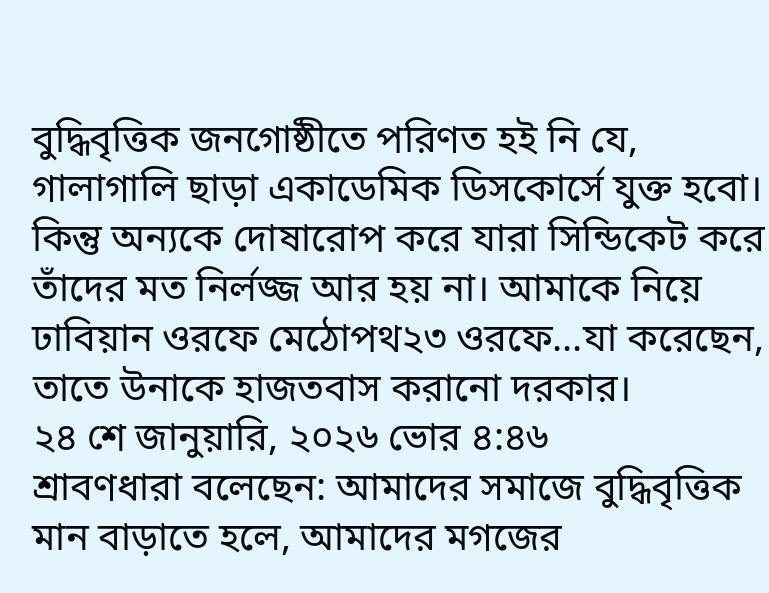বুদ্ধিবৃত্তিক জনগোষ্ঠীতে পরিণত হই নি যে, গালাগালি ছাড়া একাডেমিক ডিসকোর্সে যুক্ত হবো। কিন্তু অন্যকে দোষারোপ করে যারা সিন্ডিকেট করে তাঁদের মত নির্লজ্জ আর হয় না। আমাকে নিয়ে ঢাবিয়ান ওরফে মেঠোপথ২৩ ওরফে...যা করেছেন, তাতে উনাকে হাজতবাস করানো দরকার।
২৪ শে জানুয়ারি, ২০২৬ ভোর ৪:৪৬
শ্রাবণধারা বলেছেন: আমাদের সমাজে বুদ্ধিবৃত্তিক মান বাড়াতে হলে, আমাদের মগজের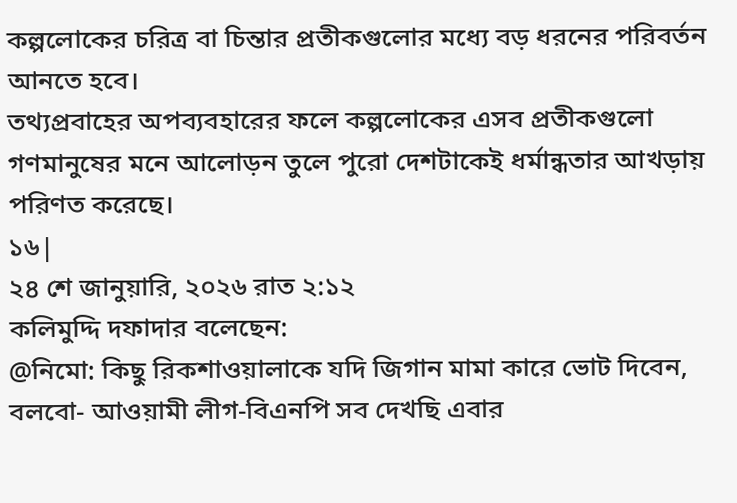কল্পলোকের চরিত্র বা চিন্তার প্রতীকগুলোর মধ্যে বড় ধরনের পরিবর্তন আনতে হবে।
তথ্যপ্রবাহের অপব্যবহারের ফলে কল্পলোকের এসব প্রতীকগুলো গণমানুষের মনে আলোড়ন তুলে পুরো দেশটাকেই ধর্মান্ধতার আখড়ায় পরিণত করেছে।
১৬|
২৪ শে জানুয়ারি, ২০২৬ রাত ২:১২
কলিমুদ্দি দফাদার বলেছেন:
@নিমো: কিছু রিকশাওয়ালাকে যদি জিগান মামা কারে ভোট দিবেন, বলবো- আওয়ামী লীগ-বিএনপি সব দেখছি এবার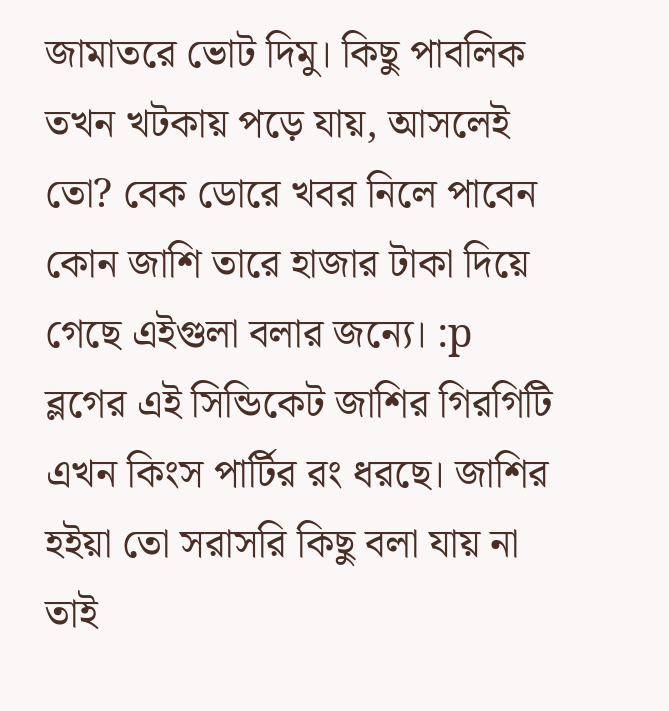জামাতরে ভোট দিমু। কিছু পাবলিক তখন খটকায় পড়ে যায়, আসলেই তো? বেক ডোরে খবর নিলে পাবেন কোন জাশি তারে হাজার টাকা দিয়ে গেছে এইগুলা বলার জন্যে। :p
ব্লগের এই সিন্ডিকেট জাশির গিরগিটি এখন কিংস পার্টির রং ধরছে। জাশির হইয়া তো সরাসরি কিছু বলা যায় না তাই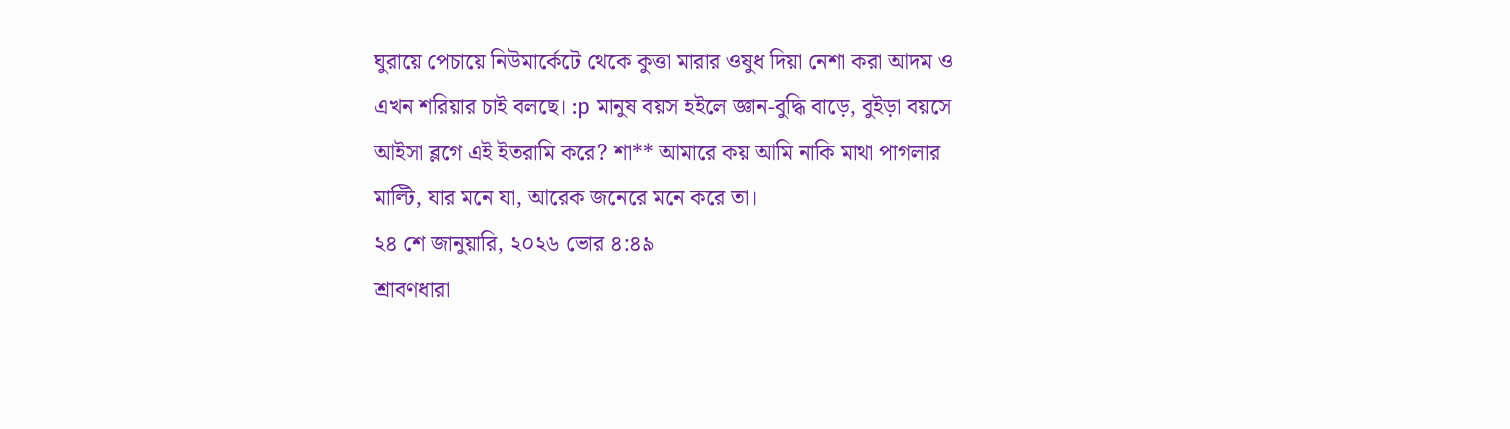ঘুরায়ে পেচায়ে নিউমার্কেটে থেকে কুত্তা মারার ওষুধ দিয়া নেশা করা আদম ও এখন শরিয়ার চাই বলছে। :p মানুষ বয়স হইলে জ্ঞান-বুদ্ধি বাড়ে, বুইড়া বয়সে আইসা ব্লগে এই ইতরামি করে? শা** আমারে কয় আমি নাকি মাথা পাগলার মাল্টি, যার মনে যা, আরেক জনেরে মনে করে তা।
২৪ শে জানুয়ারি, ২০২৬ ভোর ৪:৪৯
শ্রাবণধারা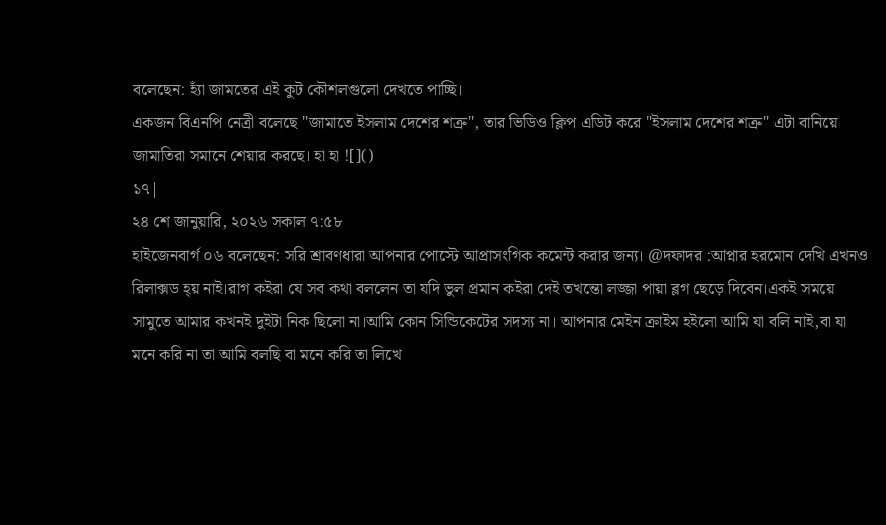বলেছেন: হ্যাঁ জামতের এই কুট কৌশলগুলো দেখতে পাচ্ছি।
একজন বিএনপি নেত্রী বলেছে "জামাতে ইসলাম দেশের শত্রু", তার ভিডিও ক্লিপ এডিট করে "ইসলাম দেশের শত্রু" এটা বানিয়ে জামাতিরা সমানে শেয়ার করছে। হা হা ![]()
১৭|
২৪ শে জানুয়ারি, ২০২৬ সকাল ৭:৫৮
হাইজেনবার্গ ০৬ বলেছেন: সরি শ্রাবণধারা আপনার পোস্টে আপ্রাসংগিক কমেন্ট করার জন্য। @দফাদর :আপ্নার হরমোন দেখি এখনও রিলাক্সড হ্য় নাই।রাগ কইরা যে সব কথা বললেন তা যদি ভুল প্রমান কইরা দেই তখন্তো লজ্জা পায়া ব্লগ ছেড়ে দিবেন।একই সময়ে সামুতে আমার কখনই দুইটা নিক ছিলো না।আমি কোন সিন্ডিকেটের সদস্য না। আপনার মেইন ক্রাইম হইলো আমি যা বলি নাই,বা যা মনে করি না তা আমি বলছি বা মনে করি তা লিখে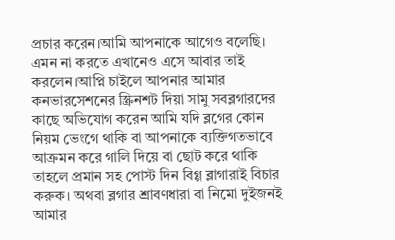প্রচার করেন।আমি আপনাকে আগেও বলেছি। এমন না করতে এখানেও এসে আবার তাই করলেন।আপ্নি চাইলে আপনার আমার কনভারসেশনের স্ক্রিনশট দিয়া সামু সবব্লগারদের কাছে অভিযোগ করেন আমি যদি ব্লগের কোন নিয়ম ভেংগে থাকি বা আপনাকে ব্যক্তিগতভাবে আক্রমন করে গালি দিয়ে বা ছোট করে থাকি তাহলে প্রমান সহ পোস্ট দিন বিগ্গ ব্লাগারাই বিচার করুক। অথবা ব্লগার শ্রাবণধারা বা নিমো দুইজনই আমার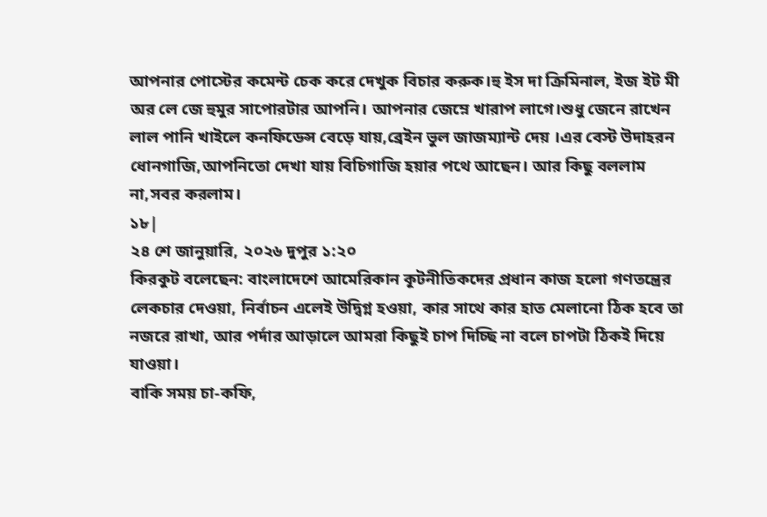আপনার পোস্টের কমেন্ট চেক করে দেখুক বিচার করুক।হু ইস দা ক্রিমিনাল, ইজ ইট মী অর লে জে হুমুর সাপোরটার আপনি। আপনার জেম্নে খারাপ লাগে।শুধু জেনে রাখেন লাল পানি খাইলে কনফিডেন্স বেড়ে যায়,ব্রেইন ভুল জাজম্যান্ট দেয় ।এর বেস্ট উদাহরন ধোনগাজি,আপনিতো দেখা যায় বিচিগাজি হয়ার পথে আছেন। আর কিছু বললাম না,সবর করলাম।
১৮|
২৪ শে জানুয়ারি, ২০২৬ দুপুর ১:২০
কিরকুট বলেছেন: বাংলাদেশে আমেরিকান কূটনীতিকদের প্রধান কাজ হলো গণতন্ত্রের লেকচার দেওয়া, নির্বাচন এলেই উদ্বিগ্ন হওয়া, কার সাথে কার হাত মেলানো ঠিক হবে তা নজরে রাখা, আর পর্দার আড়ালে আমরা কিছুই চাপ দিচ্ছি না বলে চাপটা ঠিকই দিয়ে যাওয়া।
বাকি সময় চা-কফি,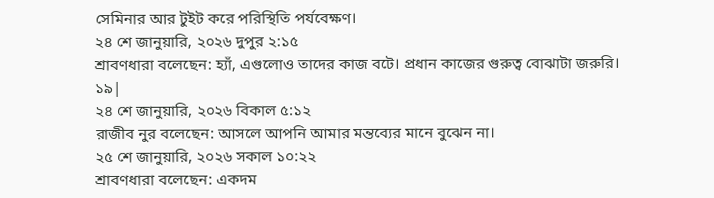সেমিনার আর টুইট করে পরিস্থিতি পর্যবেক্ষণ।
২৪ শে জানুয়ারি, ২০২৬ দুপুর ২:১৫
শ্রাবণধারা বলেছেন: হ্যাঁ, এগুলোও তাদের কাজ বটে। প্রধান কাজের গুরুত্ব বোঝাটা জরুরি।
১৯|
২৪ শে জানুয়ারি, ২০২৬ বিকাল ৫:১২
রাজীব নুর বলেছেন: আসলে আপনি আমার মন্তব্যের মানে বুঝেন না।
২৫ শে জানুয়ারি, ২০২৬ সকাল ১০:২২
শ্রাবণধারা বলেছেন: একদম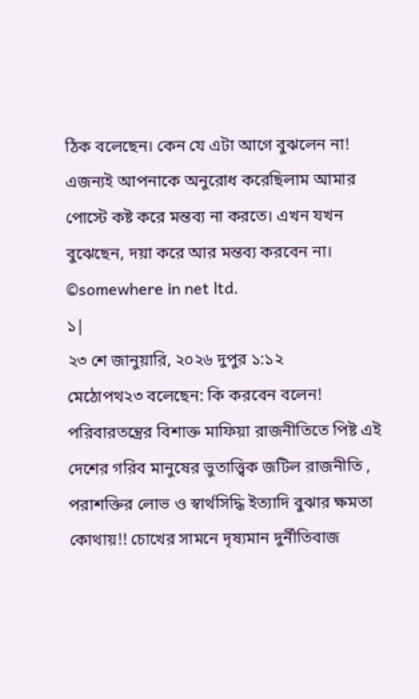ঠিক বলেছেন। কেন যে এটা আগে বুঝলেন না! এজন্যই আপনাকে অনুরোধ করেছিলাম আমার পোস্টে কষ্ট করে মন্তব্য না করতে। এখন যখন বুঝেছেন, দয়া করে আর মন্তব্য করবেন না।
©somewhere in net ltd.
১|
২৩ শে জানুয়ারি, ২০২৬ দুপুর ১:১২
মেঠোপথ২৩ বলেছেন: কি করবেন বলেন! পরিবারতন্ত্রের বিশাক্ত মাফিয়া রাজনীতিতে পিষ্ট এই দেশের গরিব মানুষের ভুতাত্ত্বিক জটিল রাজনীতি , পরাশক্তির লোভ ও স্বার্থসিদ্ধি ইত্যাদি বুঝার ক্ষমতা কোথায়!! চোখের সামনে দৃষ্যমান দুর্নীতিবাজ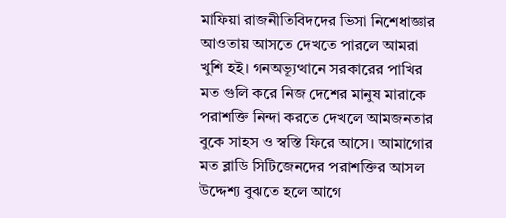মাফিয়া রাজনীতিবিদদের ভিসা নিশেধাজ্ঞার আওতায় আসতে দেখতে পারলে আমরা খুশি হই। গনঅভ্যূত্থানে সরকারের পাখির মত গুলি করে নিজ দেশের মানুষ মারাকে পরাশক্তি নিন্দা করতে দেখলে আমজনতার বুকে সাহস ও স্বস্তি ফিরে আসে। আমাগোর মত ব্লাডি সিটিজেনদের পরাশক্তির আসল উদ্দেশ্য বুঝতে হলে আগে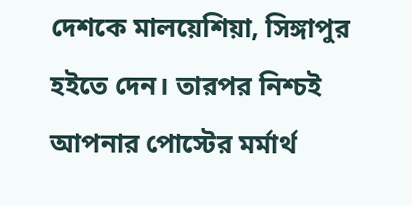দেশকে মালয়েশিয়া, সিঙ্গাপুর হইতে দেন। তারপর নিশ্চই আপনার পোস্টের মর্মার্থ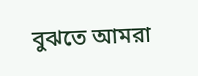বুঝতে আমরা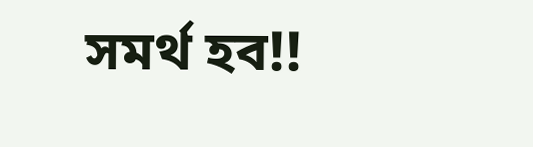সমর্থ হব!!